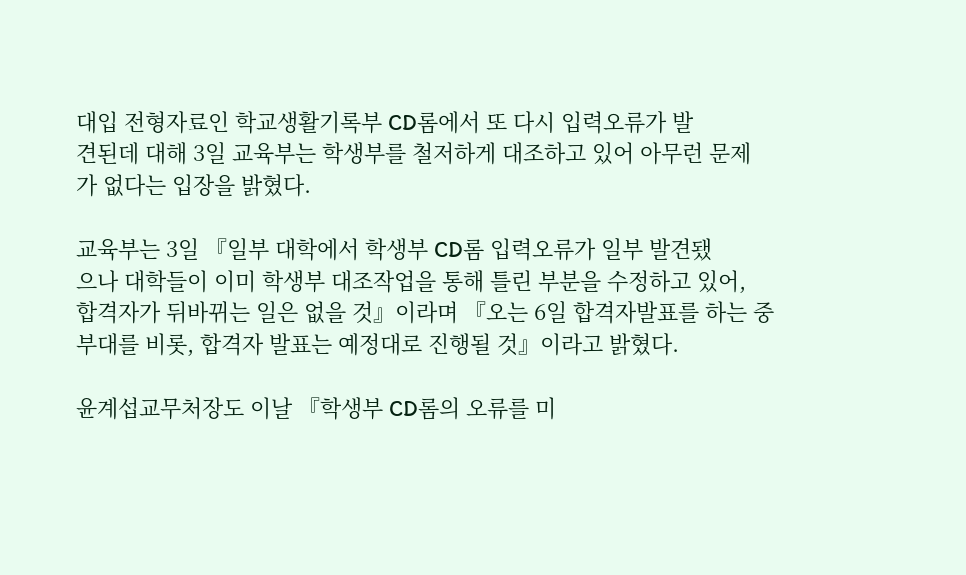대입 전형자료인 학교생활기록부 CD롬에서 또 다시 입력오류가 발
견된데 대해 3일 교육부는 학생부를 철저하게 대조하고 있어 아무런 문제
가 없다는 입장을 밝혔다.

교육부는 3일 『일부 대학에서 학생부 CD롬 입력오류가 일부 발견됐
으나 대학들이 이미 학생부 대조작업을 통해 틀린 부분을 수정하고 있어,
합격자가 뒤바뀌는 일은 없을 것』이라며 『오는 6일 합격자발표를 하는 중
부대를 비롯, 합격자 발표는 예정대로 진행될 것』이라고 밝혔다.

윤계섭교무처장도 이날 『학생부 CD롬의 오류를 미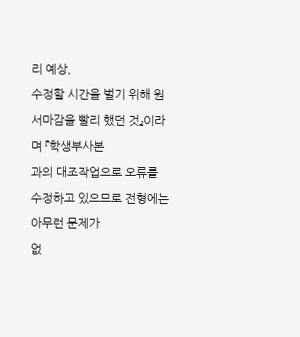리 예상,
수정할 시간을 벌기 위해 원서마감을 빨리 했던 것』이라며 『학생부사본
과의 대조작업으로 오류를 수정하고 있으므로 전형에는 아무런 문제가
없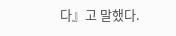다』고 말했다.